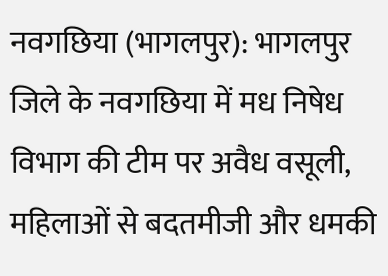नवगछिया (भागलपुर): भागलपुर जिले के नवगछिया में मध निषेध विभाग की टीम पर अवैध वसूली, महिलाओं से बदतमीजी और धमकी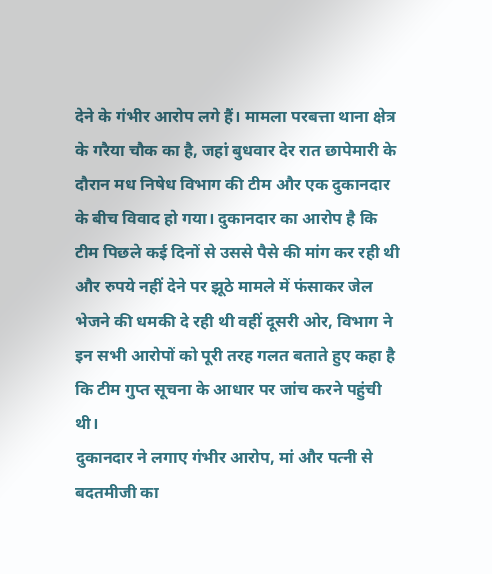देने के गंभीर आरोप लगे हैं। मामला परबत्ता थाना क्षेत्र के गरैया चौक का है, जहां बुधवार देर रात छापेमारी के दौरान मध निषेध विभाग की टीम और एक दुकानदार के बीच विवाद हो गया। दुकानदार का आरोप है कि टीम पिछले कई दिनों से उससे पैसे की मांग कर रही थी और रुपये नहीं देने पर झूठे मामले में फंसाकर जेल भेजने की धमकी दे रही थी वहीं दूसरी ओर, विभाग ने इन सभी आरोपों को पूरी तरह गलत बताते हुए कहा है कि टीम गुप्त सूचना के आधार पर जांच करने पहुंची थी।
दुकानदार ने लगाए गंभीर आरोप, मां और पत्नी से बदतमीजी का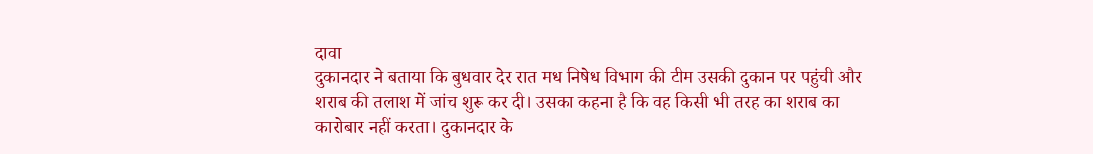दावा
दुकानदार ने बताया कि बुधवार देर रात मध निषेध विभाग की टीम उसकी दुकान पर पहुंची और शराब की तलाश में जांच शुरू कर दी। उसका कहना है कि वह किसी भी तरह का शराब का कारोबार नहीं करता। दुकानदार के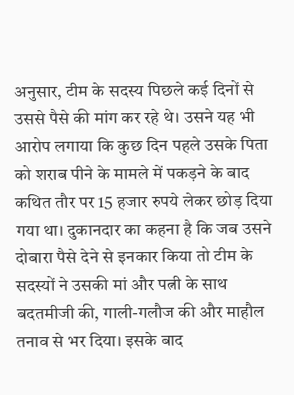अनुसार, टीम के सदस्य पिछले कई दिनों से उससे पैसे की मांग कर रहे थे। उसने यह भी आरोप लगाया कि कुछ दिन पहले उसके पिता को शराब पीने के मामले में पकड़ने के बाद कथित तौर पर 15 हजार रुपये लेकर छोड़ दिया गया था। दुकानदार का कहना है कि जब उसने दोबारा पैसे देने से इनकार किया तो टीम के सदस्यों ने उसकी मां और पत्नी के साथ बदतमीजी की, गाली-गलौज की और माहौल तनाव से भर दिया। इसके बाद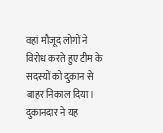वहां मौजूद लोगों ने विरोध करते हुए टीम के सदस्यों को दुकान से बाहर निकाल दिया। दुकानदार ने यह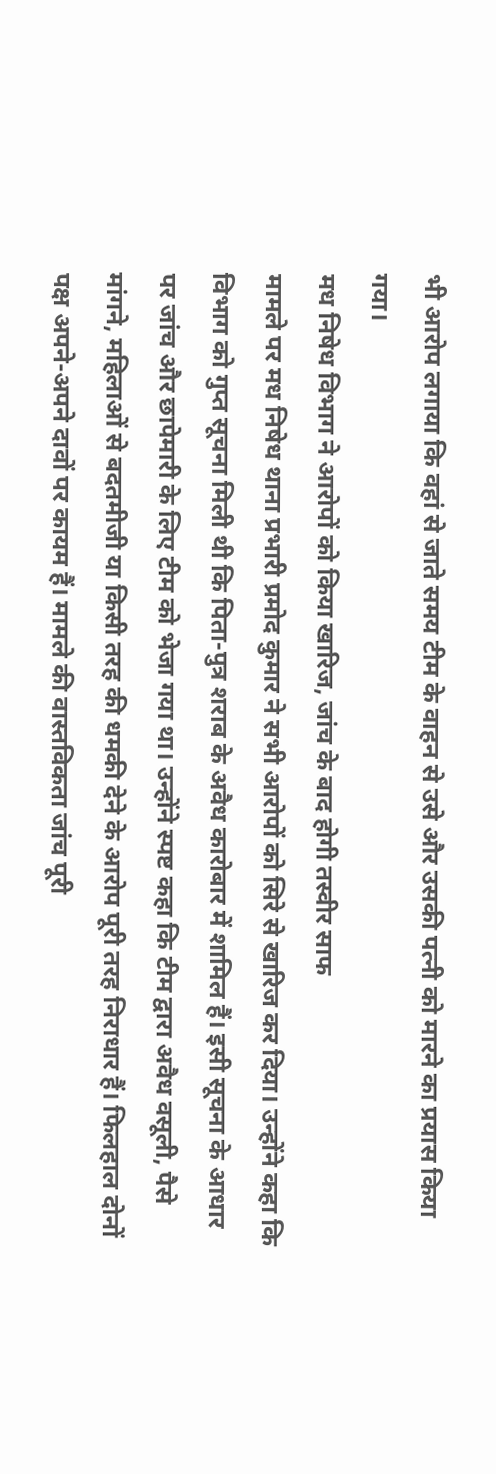भी आरोप लगाया कि वहां से जाते समय टीम के वाहन से उसे और उसकी पत्नी को मारने का प्रयास किया गया।
मध निषेध विभाग ने आरोपों को किया खारिज, जांच के बाद होगी तस्वीर साफ
मामले पर मध निषेध थाना प्रभारी प्रमोद कुमार ने सभी आरोपों को सिरे से खारिज कर दिया। उन्होंने कहा कि विभाग को गुप्त सूचना मिली थी कि पिता-पुत्र शराब के अवैध कारोबार में शामिल हैं। इसी सूचना के आधार पर जांच और छापेमारी के लिए टीम को भेजा गया था। उन्होंने स्पष्ट कहा कि टीम द्वारा अवैध वसूली, पैसे मांगने, महिलाओं से बदतमीजी या किसी तरह की धमकी देने के आरोप पूरी तरह निराधार हैं। फिलहाल दोनों पक्ष अपने-अपने दावों पर कायम हैं। मामले की वास्तविकता जांच पूरी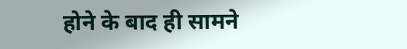होने के बाद ही सामने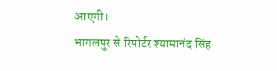आएगी।
भागलपुर से रिपोर्टर श्यामानंद सिंह